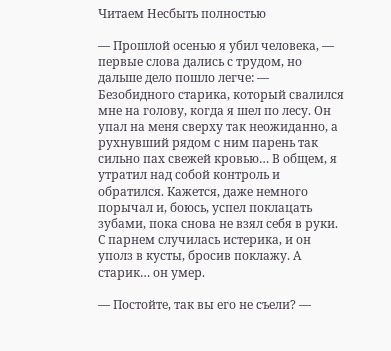Читаем Несбыть полностью

— Прошлой осенью я убил человека, — первые слова дались с трудом, но дальше дело пошло легче: — Безобидного старика, который свалился мне на голову, когда я шел по лесу. Он упал на меня сверху так неожиданно, а рухнувший рядом с ним парень так сильно пах свежей кровью… В общем, я утратил над собой контроль и обратился. Кажется, даже немного порычал и, боюсь, успел поклацать зубами, пока снова не взял себя в руки. С парнем случилась истерика, и он уполз в кусты, бросив поклажу. А старик… он умер.

— Постойте, так вы его не съели? —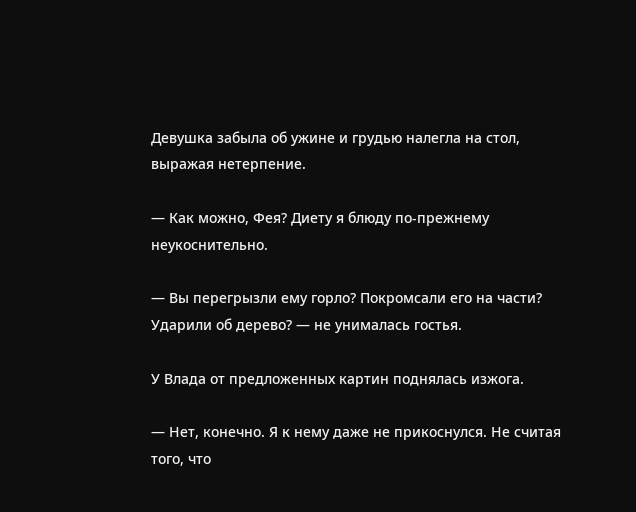Девушка забыла об ужине и грудью налегла на стол, выражая нетерпение.

— Как можно, Фея? Диету я блюду по-прежнему неукоснительно.

— Вы перегрызли ему горло? Покромсали его на части? Ударили об дерево? — не унималась гостья.

У Влада от предложенных картин поднялась изжога.

— Нет, конечно. Я к нему даже не прикоснулся. Не считая того, что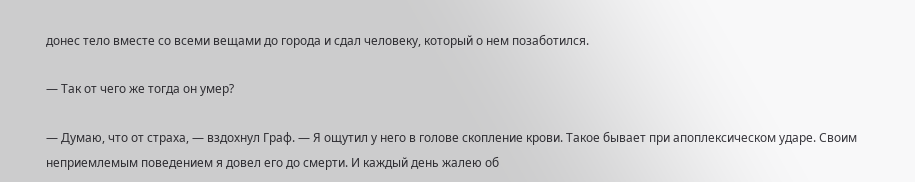донес тело вместе со всеми вещами до города и сдал человеку, который о нем позаботился.

— Так от чего же тогда он умер?

— Думаю, что от страха, — вздохнул Граф. — Я ощутил у него в голове скопление крови. Такое бывает при апоплексическом ударе. Своим неприемлемым поведением я довел его до смерти. И каждый день жалею об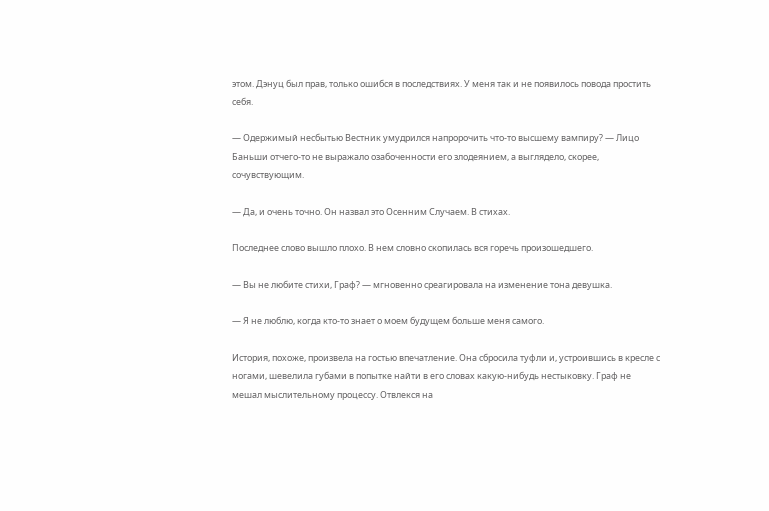этом. Дэнуц был прав, только ошибся в последствиях. У меня так и не появилось повода простить себя.

— Одержимый несбытью Вестник умудрился напророчить что-то высшему вампиру? — Лицо Баньши отчего-то не выражало озабоченности его злодеянием, а выглядело, скорее, сочувствующим.

— Да, и очень точно. Он назвал это Осенним Случаем. В стихах.

Последнее слово вышло плохо. В нем словно скопилась вся горечь произошедшего.

— Вы не любите стихи, Граф? — мгновенно среагировала на изменение тона девушка.

— Я не люблю, когда кто-то знает о моем будущем больше меня самого.

История, похоже, произвела на гостью впечатление. Она сбросила туфли и, устроившись в кресле с ногами, шевелила губами в попытке найти в его словах какую-нибудь нестыковку. Граф не мешал мыслительному процессу. Отвлекся на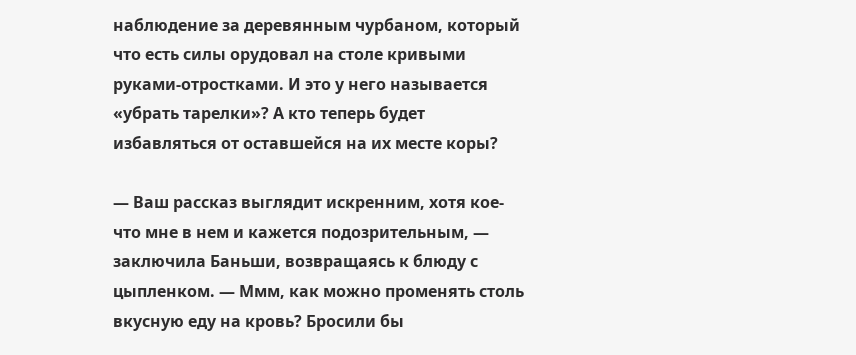наблюдение за деревянным чурбаном, который что есть силы орудовал на столе кривыми руками-отростками. И это у него называется «убрать тарелки»? А кто теперь будет избавляться от оставшейся на их месте коры?

— Ваш рассказ выглядит искренним, хотя кое-что мне в нем и кажется подозрительным, — заключила Баньши, возвращаясь к блюду с цыпленком. — Ммм, как можно променять столь вкусную еду на кровь? Бросили бы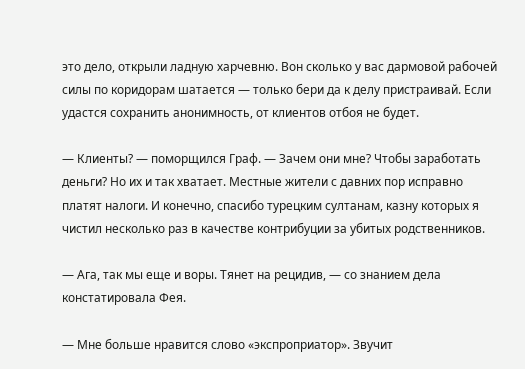это дело, открыли ладную харчевню. Вон сколько у вас дармовой рабочей силы по коридорам шатается — только бери да к делу пристраивай. Если удастся сохранить анонимность, от клиентов отбоя не будет.

— Клиенты? — поморщился Граф. — Зачем они мне? Чтобы заработать деньги? Но их и так хватает. Местные жители с давних пор исправно платят налоги. И конечно, спасибо турецким султанам, казну которых я чистил несколько раз в качестве контрибуции за убитых родственников.

— Ага, так мы еще и воры. Тянет на рецидив, — со знанием дела констатировала Фея.

— Мне больше нравится слово «экспроприатор». Звучит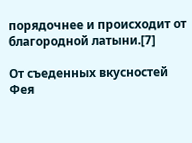порядочнее и происходит от благородной латыни.[7]

От съеденных вкусностей Фея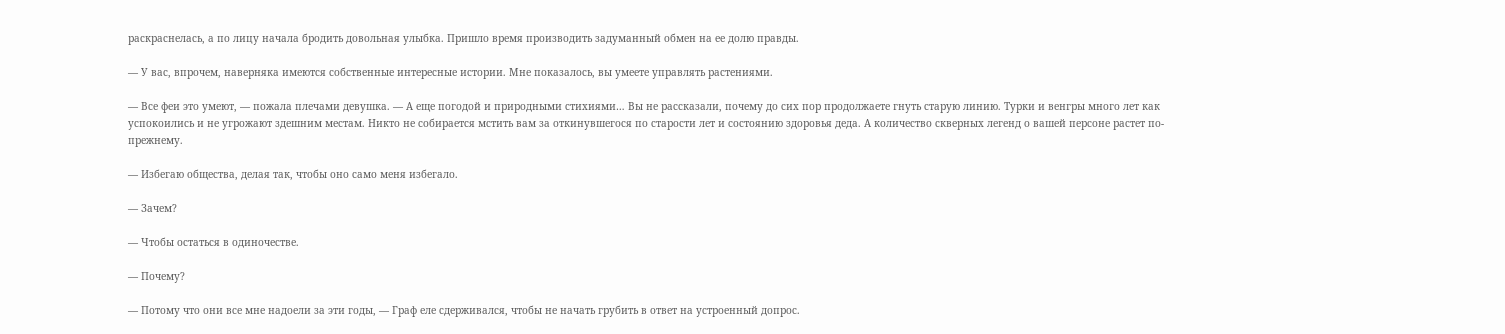раскраснелась, а по лицу начала бродить довольная улыбка. Пришло время производить задуманный обмен на ее долю правды.

— У вас, впрочем, наверняка имеются собственные интересные истории. Мне показалось, вы умеете управлять растениями.

— Все феи это умеют, — пожала плечами девушка. — А еще погодой и природными стихиями… Вы не рассказали, почему до сих пор продолжаете гнуть старую линию. Турки и венгры много лет как успокоились и не угрожают здешним местам. Никто не собирается мстить вам за откинувшегося по старости лет и состоянию здоровья деда. А количество скверных легенд о вашей персоне растет по-прежнему.

— Избегаю общества, делая так, чтобы оно само меня избегало.

— Зачем?

— Чтобы остаться в одиночестве.

— Почему?

— Потому что они все мне надоели за эти годы, — Граф еле сдерживался, чтобы не начать грубить в ответ на устроенный допрос.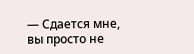— Сдается мне, вы просто не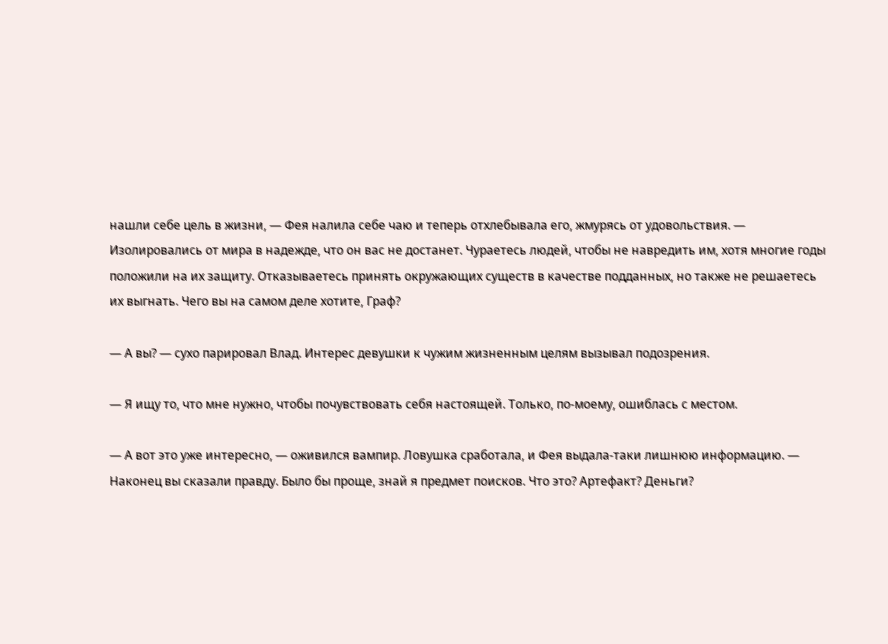нашли себе цель в жизни, — Фея налила себе чаю и теперь отхлебывала его, жмурясь от удовольствия. — Изолировались от мира в надежде, что он вас не достанет. Чураетесь людей, чтобы не навредить им, хотя многие годы положили на их защиту. Отказываетесь принять окружающих существ в качестве подданных, но также не решаетесь их выгнать. Чего вы на самом деле хотите, Граф?

— А вы? — сухо парировал Влад. Интерес девушки к чужим жизненным целям вызывал подозрения.

— Я ищу то, что мне нужно, чтобы почувствовать себя настоящей. Только, по-моему, ошиблась с местом.

— А вот это уже интересно, — оживился вампир. Ловушка сработала, и Фея выдала-таки лишнюю информацию. — Наконец вы сказали правду. Было бы проще, знай я предмет поисков. Что это? Артефакт? Деньги?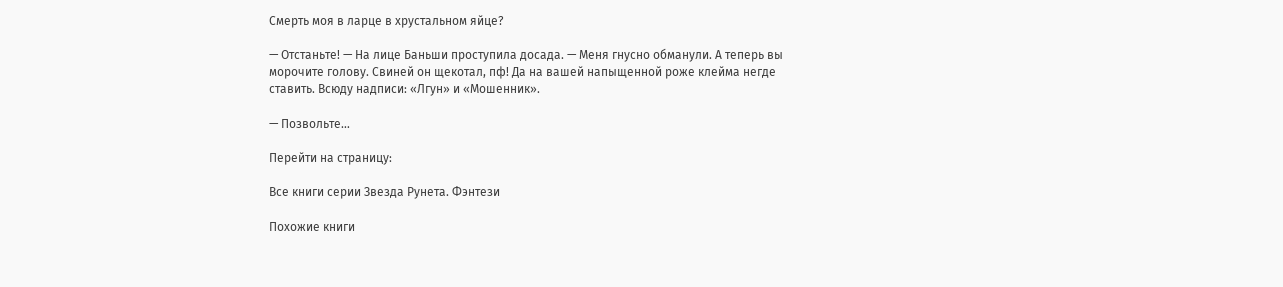Смерть моя в ларце в хрустальном яйце?

— Отстаньте! — На лице Баньши проступила досада. — Меня гнусно обманули. А теперь вы морочите голову. Свиней он щекотал, пф! Да на вашей напыщенной роже клейма негде ставить. Всюду надписи: «Лгун» и «Мошенник».

— Позвольте…

Перейти на страницу:

Все книги серии Звезда Рунета. Фэнтези

Похожие книги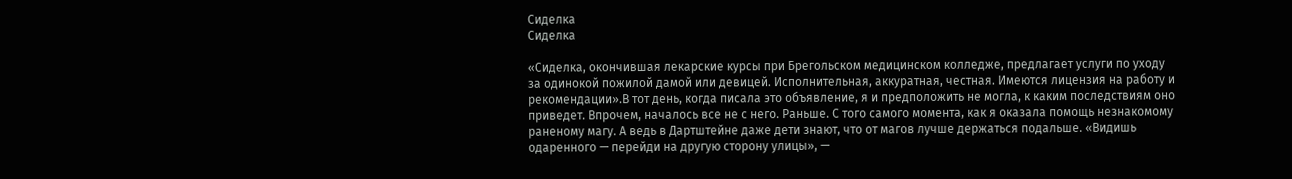Сиделка
Сиделка

«Сиделка, окончившая лекарские курсы при Брегольском медицинском колледже, предлагает услуги по уходу за одинокой пожилой дамой или девицей. Исполнительная, аккуратная, честная. Имеются лицензия на работу и рекомендации».В тот день, когда писала это объявление, я и предположить не могла, к каким последствиям оно приведет. Впрочем, началось все не с него. Раньше. С того самого момента, как я оказала помощь незнакомому раненому магу. А ведь в Дартштейне даже дети знают, что от магов лучше держаться подальше. «Видишь одаренного — перейди на другую сторону улицы», —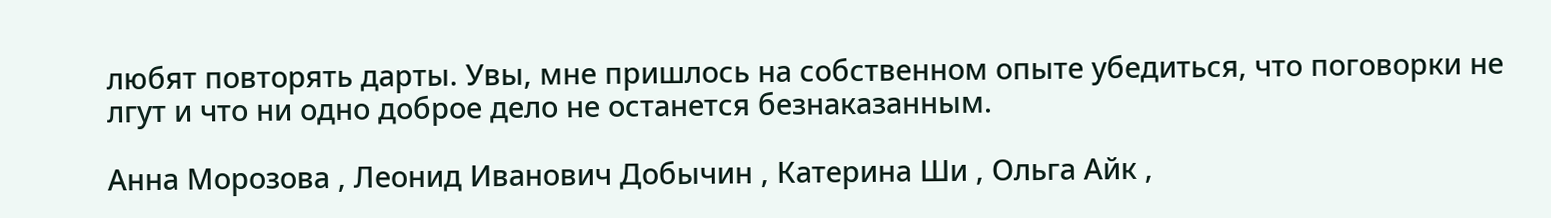любят повторять дарты. Увы, мне пришлось на собственном опыте убедиться, что поговорки не лгут и что ни одно доброе дело не останется безнаказанным.

Анна Морозова , Леонид Иванович Добычин , Катерина Ши , Ольга Айк ,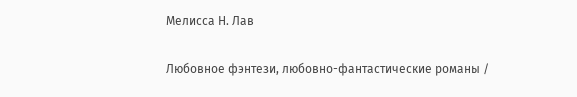Мелисса Н. Лав

Любовное фэнтези, любовно-фантастические романы /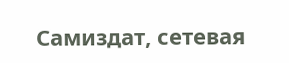Самиздат, сетевая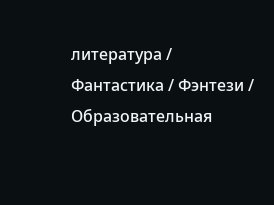литература / Фантастика / Фэнтези / Образовательная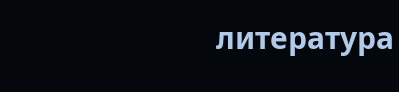литература